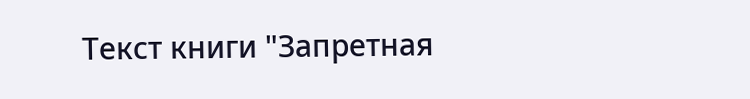Текст книги "Запретная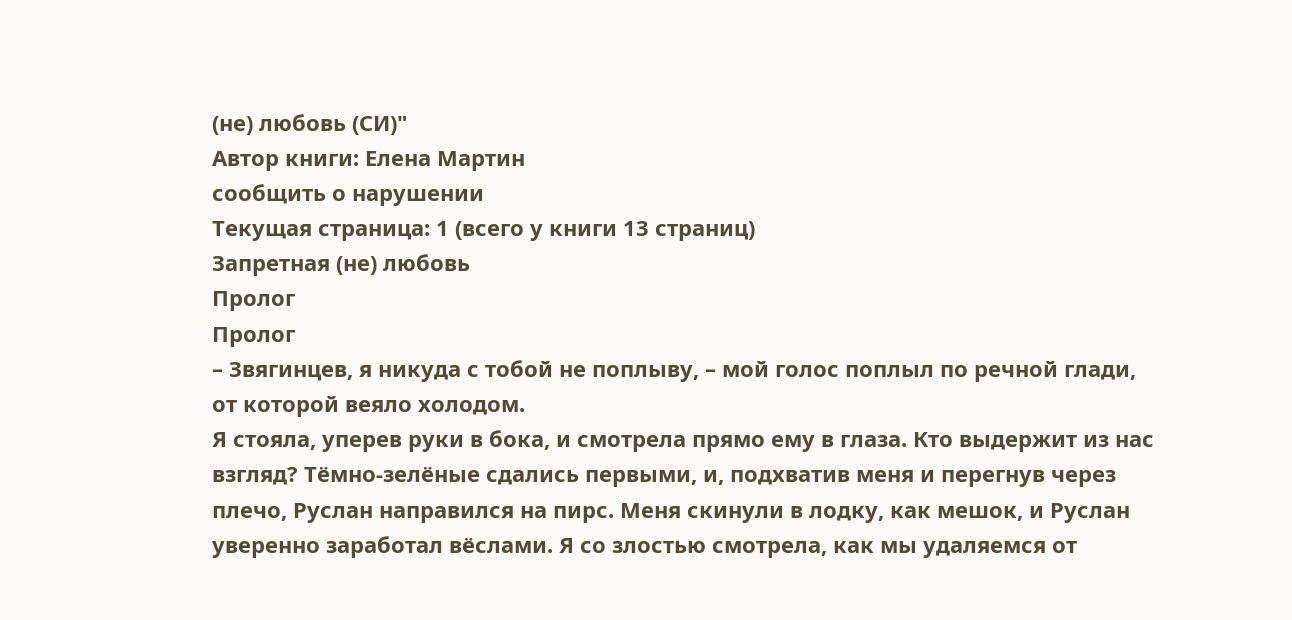(не) любовь (СИ)"
Автор книги: Елена Мартин
сообщить о нарушении
Текущая страница: 1 (всего у книги 13 страниц)
Запретная (не) любовь
Пролог
Пролог
– Звягинцев, я никуда с тобой не поплыву, – мой голос поплыл по речной глади, от которой веяло холодом.
Я стояла, уперев руки в бока, и смотрела прямо ему в глаза. Кто выдержит из нас взгляд? Тёмно-зелёные сдались первыми, и, подхватив меня и перегнув через плечо, Руслан направился на пирс. Меня скинули в лодку, как мешок, и Руслан уверенно заработал вёслами. Я со злостью смотрела, как мы удаляемся от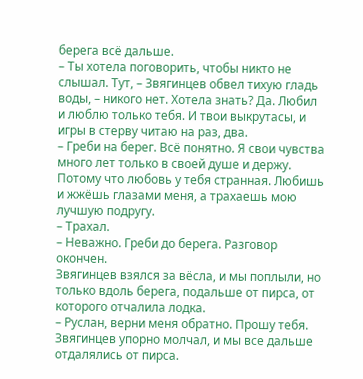берега всё дальше.
– Ты хотела поговорить, чтобы никто не слышал. Тут, – Звягинцев обвел тихую гладь воды, – никого нет. Хотела знать? Да. Любил и люблю только тебя. И твои выкрутасы, и игры в стерву читаю на раз, два.
– Греби на берег. Всё понятно. Я свои чувства много лет только в своей душе и держу. Потому что любовь у тебя странная. Любишь и жжёшь глазами меня, а трахаешь мою лучшую подругу.
– Трахал.
– Неважно. Греби до берега. Разговор окончен.
Звягинцев взялся за вёсла, и мы поплыли, но только вдоль берега, подальше от пирса, от которого отчалила лодка.
– Руслан, верни меня обратно. Прошу тебя.
Звягинцев упорно молчал, и мы все дальше отдалялись от пирса.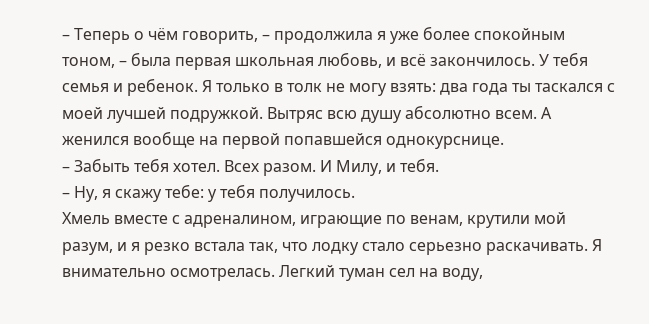– Теперь о чём говорить, – продолжила я уже более спокойным тоном, – была первая школьная любовь, и всё закончилось. У тебя семья и ребенок. Я только в толк не могу взять: два года ты таскался с моей лучшей подружкой. Вытряс всю душу абсолютно всем. А женился вообще на первой попавшейся однокурснице.
– Забыть тебя хотел. Всех разом. И Милу, и тебя.
– Ну, я скажу тебе: у тебя получилось.
Хмель вместе с адреналином, играющие по венам, крутили мой разум, и я резко встала так, что лодку стало серьезно раскачивать. Я внимательно осмотрелась. Легкий туман сел на воду,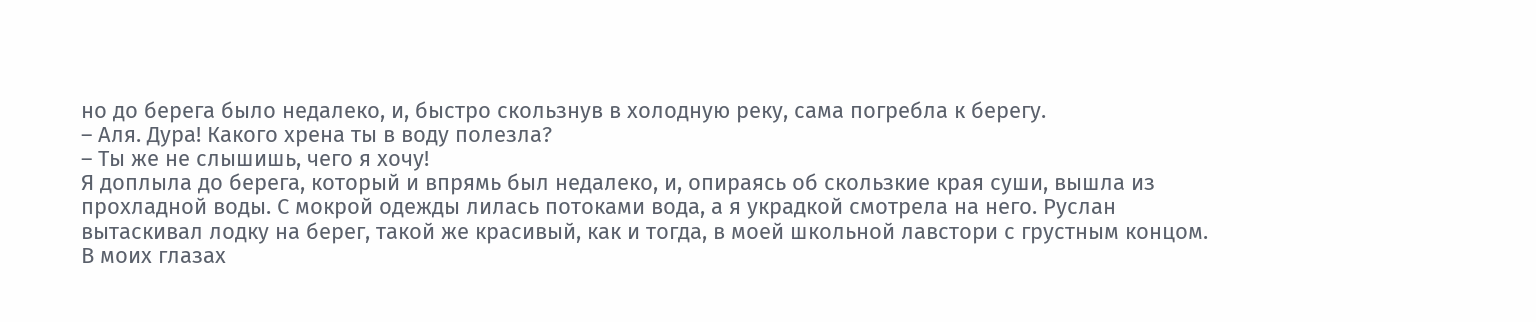но до берега было недалеко, и, быстро скользнув в холодную реку, сама погребла к берегу.
– Аля. Дура! Какого хрена ты в воду полезла?
– Ты же не слышишь, чего я хочу!
Я доплыла до берега, который и впрямь был недалеко, и, опираясь об скользкие края суши, вышла из прохладной воды. С мокрой одежды лилась потоками вода, а я украдкой смотрела на него. Руслан вытаскивал лодку на берег, такой же красивый, как и тогда, в моей школьной лавстори с грустным концом. В моих глазах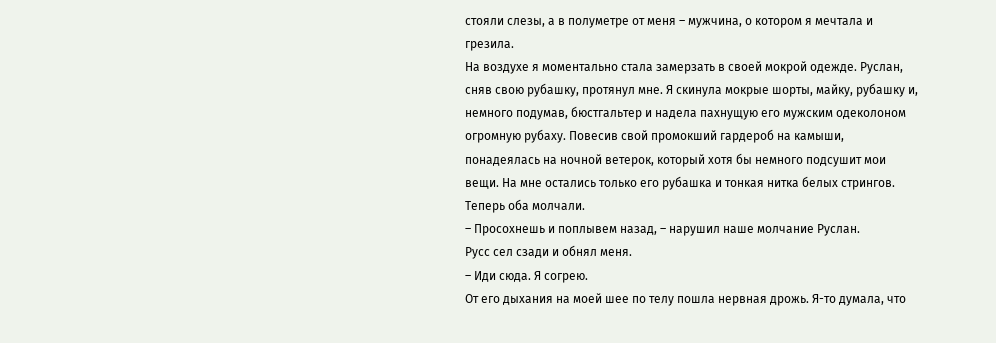стояли слезы, а в полуметре от меня – мужчина, о котором я мечтала и грезила.
На воздухе я моментально стала замерзать в своей мокрой одежде. Руслан, сняв свою рубашку, протянул мне. Я скинула мокрые шорты, майку, рубашку и, немного подумав, бюстгальтер и надела пахнущую его мужским одеколоном огромную рубаху. Повесив свой промокший гардероб на камыши, понадеялась на ночной ветерок, который хотя бы немного подсушит мои вещи. На мне остались только его рубашка и тонкая нитка белых стрингов.
Теперь оба молчали.
– Просохнешь и поплывем назад, – нарушил наше молчание Руслан.
Русс сел сзади и обнял меня.
– Иди сюда. Я согрею.
От его дыхания на моей шее по телу пошла нервная дрожь. Я-то думала, что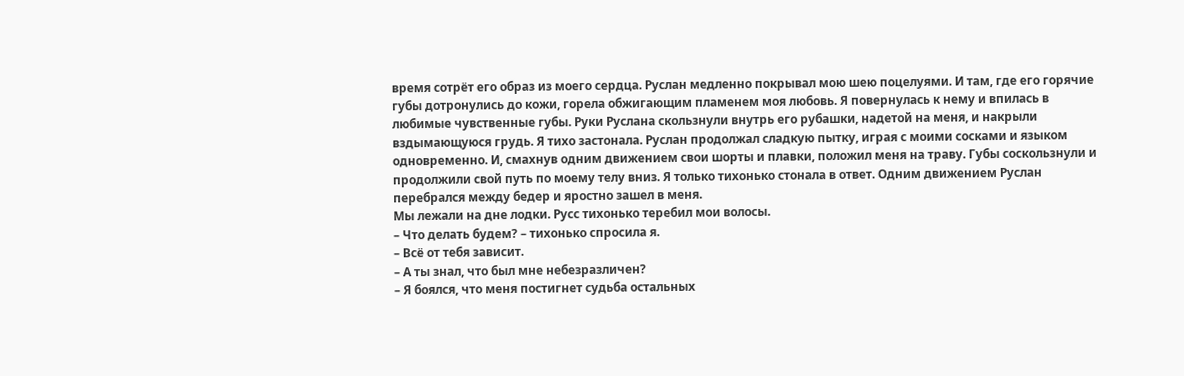время сотрёт его образ из моего сердца. Руслан медленно покрывал мою шею поцелуями. И там, где его горячие губы дотронулись до кожи, горела обжигающим пламенем моя любовь. Я повернулась к нему и впилась в любимые чувственные губы. Руки Руслана скользнули внутрь его рубашки, надетой на меня, и накрыли вздымающуюся грудь. Я тихо застонала. Руслан продолжал сладкую пытку, играя с моими сосками и языком одновременно. И, смахнув одним движением свои шорты и плавки, положил меня на траву. Губы соскользнули и продолжили свой путь по моему телу вниз. Я только тихонько стонала в ответ. Одним движением Руслан перебрался между бедер и яростно зашел в меня.
Мы лежали на дне лодки. Русс тихонько теребил мои волосы.
– Что делать будем? – тихонько спросила я.
– Всё от тебя зависит.
– А ты знал, что был мне небезразличен?
– Я боялся, что меня постигнет судьба остальных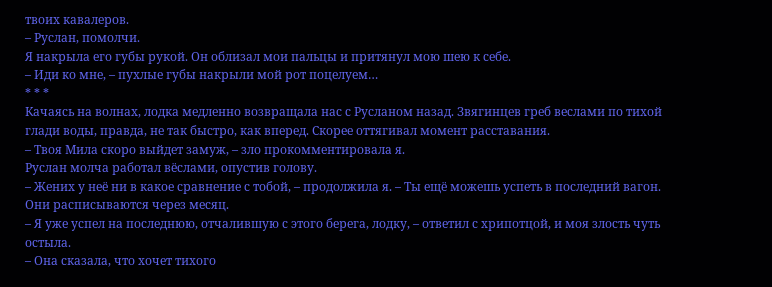твоих кавалеров.
– Руслан, помолчи.
Я накрыла его губы рукой. Он облизал мои пальцы и притянул мою шею к себе.
– Иди ко мне, – пухлые губы накрыли мой рот поцелуем…
* * *
Качаясь на волнах, лодка медленно возвращала нас с Русланом назад. Звягинцев греб веслами по тихой глади воды, правда, не так быстро, как вперед. Скорее оттягивал момент расставания.
– Твоя Мила скоро выйдет замуж, – зло прокомментировала я.
Руслан молча работал вёслами, опустив голову.
– Жених у неё ни в какое сравнение с тобой, – продолжила я. – Ты ещё можешь успеть в последний вагон. Они расписываются через месяц.
– Я уже успел на последнюю, отчалившую с этого берега, лодку, – ответил с хрипотцой, и моя злость чуть остыла.
– Она сказала, что хочет тихого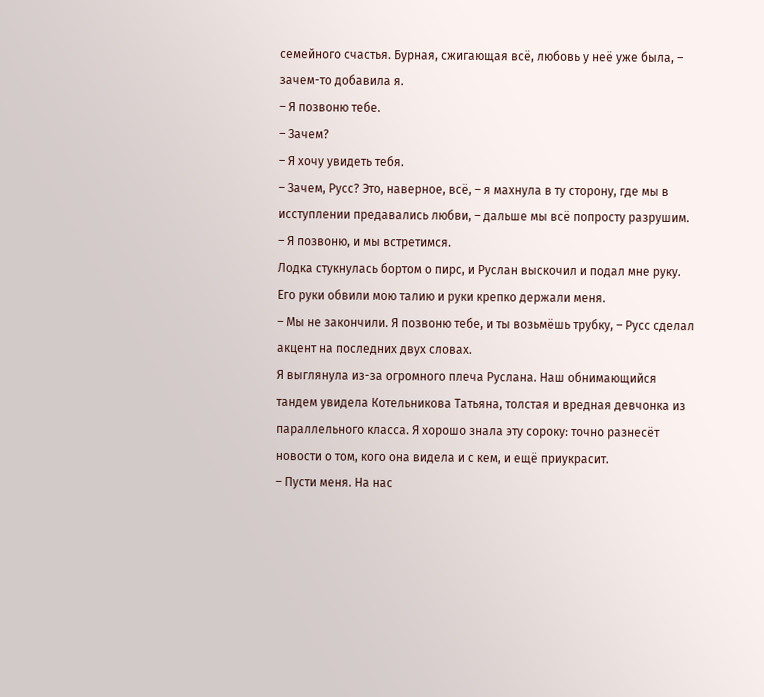семейного счастья. Бурная, сжигающая всё, любовь у неё уже была, – зачем-то добавила я.
– Я позвоню тебе.
– Зачем?
– Я хочу увидеть тебя.
– Зачем, Русс? Это, наверное, всё, – я махнула в ту сторону, где мы в исступлении предавались любви, – дальше мы всё попросту разрушим.
– Я позвоню, и мы встретимся.
Лодка стукнулась бортом о пирс, и Руслан выскочил и подал мне руку. Его руки обвили мою талию и руки крепко держали меня.
– Мы не закончили. Я позвоню тебе, и ты возьмёшь трубку, – Русс сделал акцент на последних двух словах.
Я выглянула из-за огромного плеча Руслана. Наш обнимающийся тандем увидела Котельникова Татьяна, толстая и вредная девчонка из параллельного класса. Я хорошо знала эту сороку: точно разнесёт новости о том, кого она видела и с кем, и ещё приукрасит.
– Пусти меня. На нас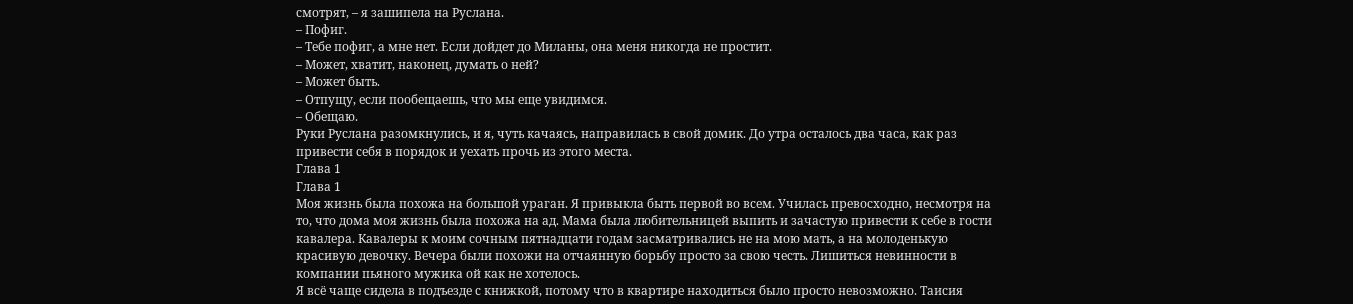смотрят, – я зашипела на Руслана.
– Пофиг.
– Тебе пофиг, а мне нет. Если дойдет до Миланы, она меня никогда не простит.
– Может, хватит, наконец, думать о ней?
– Может быть.
– Отпущу, если пообещаешь, что мы еще увидимся.
– Обещаю.
Руки Руслана разомкнулись, и я, чуть качаясь, направилась в свой домик. До утра осталось два часа, как раз привести себя в порядок и уехать прочь из этого места.
Глава 1
Глава 1
Моя жизнь была похожа на большой ураган. Я привыкла быть первой во всем. Училась превосходно, несмотря на то, что дома моя жизнь была похожа на ад. Мама была любительницей выпить и зачастую привести к себе в гости кавалера. Кавалеры к моим сочным пятнадцати годам засматривались не на мою мать, а на молоденькую красивую девочку. Вечера были похожи на отчаянную борьбу просто за свою честь. Лишиться невинности в компании пьяного мужика ой как не хотелось.
Я всё чаще сидела в подъезде с книжкой, потому что в квартире находиться было просто невозможно. Таисия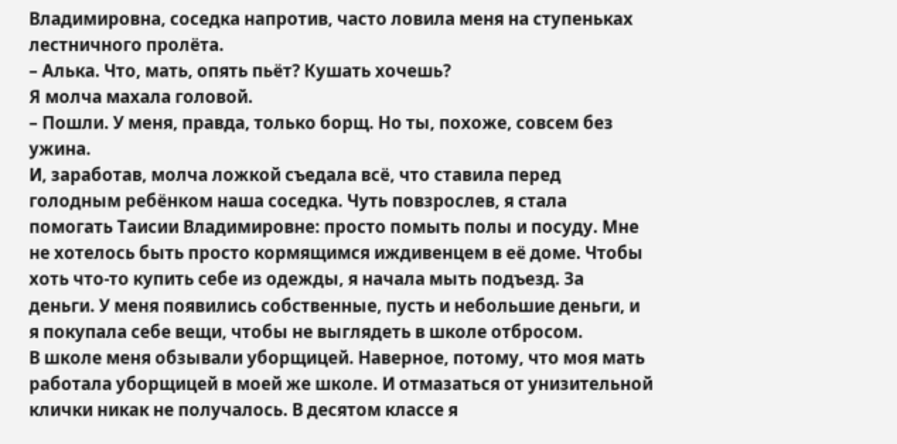Владимировна, соседка напротив, часто ловила меня на ступеньках лестничного пролёта.
– Алька. Что, мать, опять пьёт? Кушать хочешь?
Я молча махала головой.
– Пошли. У меня, правда, только борщ. Но ты, похоже, совсем без ужина.
И, заработав, молча ложкой съедала всё, что ставила перед голодным ребёнком наша соседка. Чуть повзрослев, я стала помогать Таисии Владимировне: просто помыть полы и посуду. Мне не хотелось быть просто кормящимся иждивенцем в её доме. Чтобы хоть что-то купить себе из одежды, я начала мыть подъезд. За деньги. У меня появились собственные, пусть и небольшие деньги, и я покупала себе вещи, чтобы не выглядеть в школе отбросом.
В школе меня обзывали уборщицей. Наверное, потому, что моя мать работала уборщицей в моей же школе. И отмазаться от унизительной клички никак не получалось. В десятом классе я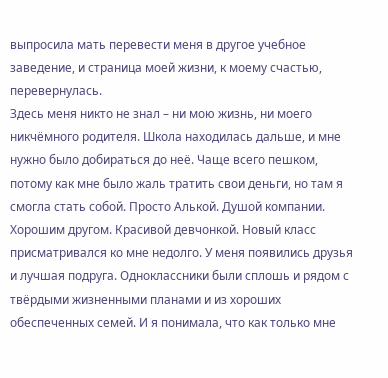выпросила мать перевести меня в другое учебное заведение, и страница моей жизни, к моему счастью, перевернулась.
Здесь меня никто не знал – ни мою жизнь, ни моего никчёмного родителя. Школа находилась дальше, и мне нужно было добираться до неё. Чаще всего пешком, потому как мне было жаль тратить свои деньги, но там я смогла стать собой. Просто Алькой. Душой компании. Хорошим другом. Красивой девчонкой. Новый класс присматривался ко мне недолго. У меня появились друзья и лучшая подруга. Одноклассники были сплошь и рядом с твёрдыми жизненными планами и из хороших обеспеченных семей. И я понимала, что как только мне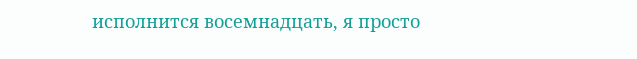исполнится восемнадцать, я просто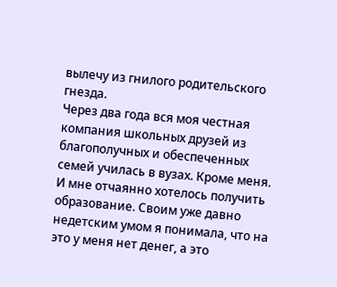вылечу из гнилого родительского гнезда.
Через два года вся моя честная компания школьных друзей из благополучных и обеспеченных семей училась в вузах. Кроме меня. И мне отчаянно хотелось получить образование. Своим уже давно недетским умом я понимала, что на это у меня нет денег, а это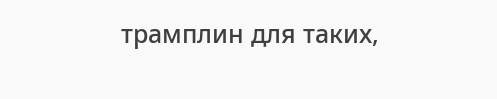трамплин для таких,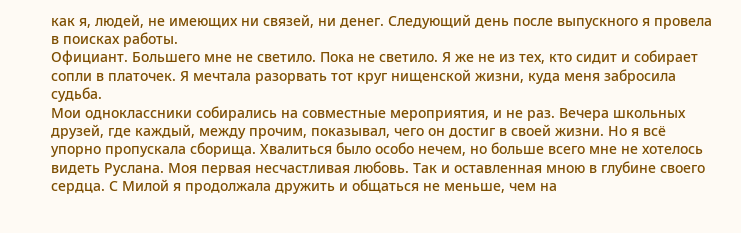как я, людей, не имеющих ни связей, ни денег. Следующий день после выпускного я провела в поисках работы.
Официант. Большего мне не светило. Пока не светило. Я же не из тех, кто сидит и собирает сопли в платочек. Я мечтала разорвать тот круг нищенской жизни, куда меня забросила судьба.
Мои одноклассники собирались на совместные мероприятия, и не раз. Вечера школьных друзей, где каждый, между прочим, показывал, чего он достиг в своей жизни. Но я всё упорно пропускала сборища. Хвалиться было особо нечем, но больше всего мне не хотелось видеть Руслана. Моя первая несчастливая любовь. Так и оставленная мною в глубине своего сердца. С Милой я продолжала дружить и общаться не меньше, чем на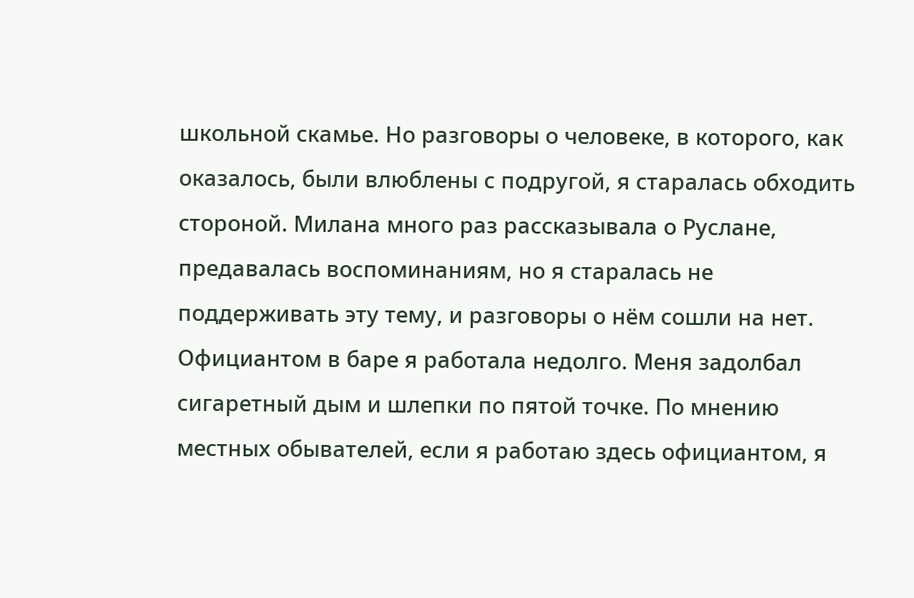школьной скамье. Но разговоры о человеке, в которого, как оказалось, были влюблены с подругой, я старалась обходить стороной. Милана много раз рассказывала о Руслане, предавалась воспоминаниям, но я старалась не поддерживать эту тему, и разговоры о нём сошли на нет.
Официантом в баре я работала недолго. Меня задолбал сигаретный дым и шлепки по пятой точке. По мнению местных обывателей, если я работаю здесь официантом, я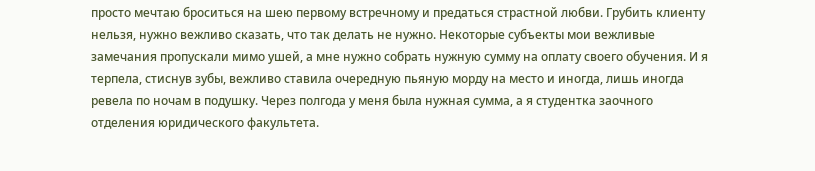просто мечтаю броситься на шею первому встречному и предаться страстной любви. Грубить клиенту нельзя, нужно вежливо сказать, что так делать не нужно. Некоторые субъекты мои вежливые замечания пропускали мимо ушей, а мне нужно собрать нужную сумму на оплату своего обучения. И я терпела, стиснув зубы, вежливо ставила очередную пьяную морду на место и иногда, лишь иногда ревела по ночам в подушку. Через полгода у меня была нужная сумма, а я студентка заочного отделения юридического факультета.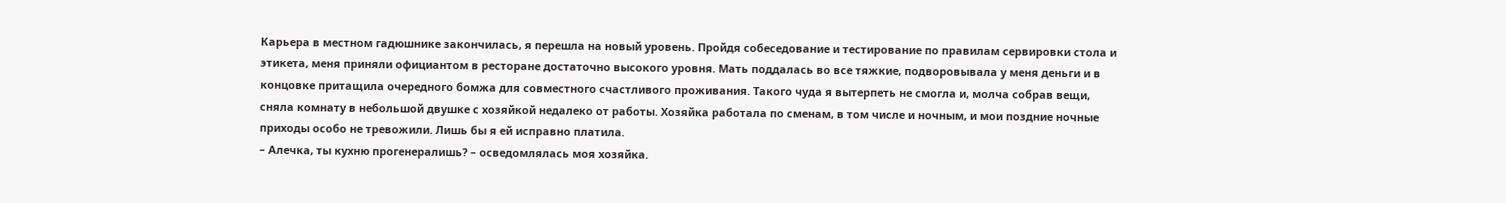Карьера в местном гадюшнике закончилась, я перешла на новый уровень. Пройдя собеседование и тестирование по правилам сервировки стола и этикета, меня приняли официантом в ресторане достаточно высокого уровня. Мать поддалась во все тяжкие, подворовывала у меня деньги и в концовке притащила очередного бомжа для совместного счастливого проживания. Такого чуда я вытерпеть не смогла и, молча собрав вещи, сняла комнату в небольшой двушке с хозяйкой недалеко от работы. Хозяйка работала по сменам, в том числе и ночным, и мои поздние ночные приходы особо не тревожили. Лишь бы я ей исправно платила.
– Алечка, ты кухню прогенералишь? – осведомлялась моя хозяйка.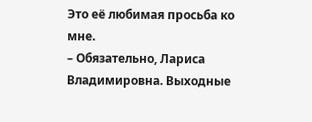Это её любимая просьба ко мне.
– Обязательно, Лариса Владимировна. Выходные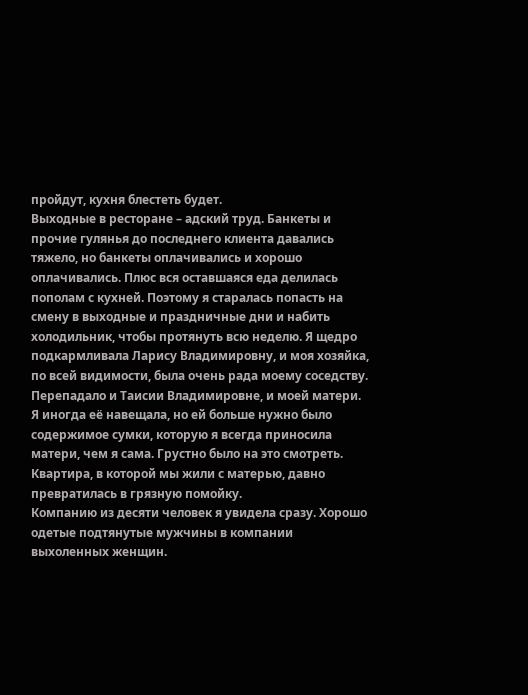пройдут, кухня блестеть будет.
Выходные в ресторане – адский труд. Банкеты и прочие гулянья до последнего клиента давались тяжело, но банкеты оплачивались и хорошо оплачивались. Плюс вся оставшаяся еда делилась пополам с кухней. Поэтому я старалась попасть на смену в выходные и праздничные дни и набить холодильник, чтобы протянуть всю неделю. Я щедро подкармливала Ларису Владимировну, и моя хозяйка, по всей видимости, была очень рада моему соседству. Перепадало и Таисии Владимировне, и моей матери.
Я иногда её навещала, но ей больше нужно было содержимое сумки, которую я всегда приносила матери, чем я сама. Грустно было на это смотреть. Квартира, в которой мы жили с матерью, давно превратилась в грязную помойку.
Компанию из десяти человек я увидела сразу. Хорошо одетые подтянутые мужчины в компании выхоленных женщин.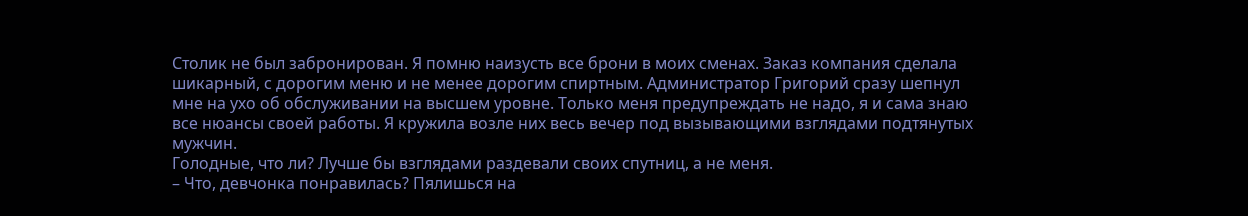Столик не был забронирован. Я помню наизусть все брони в моих сменах. Заказ компания сделала шикарный, с дорогим меню и не менее дорогим спиртным. Администратор Григорий сразу шепнул мне на ухо об обслуживании на высшем уровне. Только меня предупреждать не надо, я и сама знаю все нюансы своей работы. Я кружила возле них весь вечер под вызывающими взглядами подтянутых мужчин.
Голодные, что ли? Лучше бы взглядами раздевали своих спутниц, а не меня.
– Что, девчонка понравилась? Пялишься на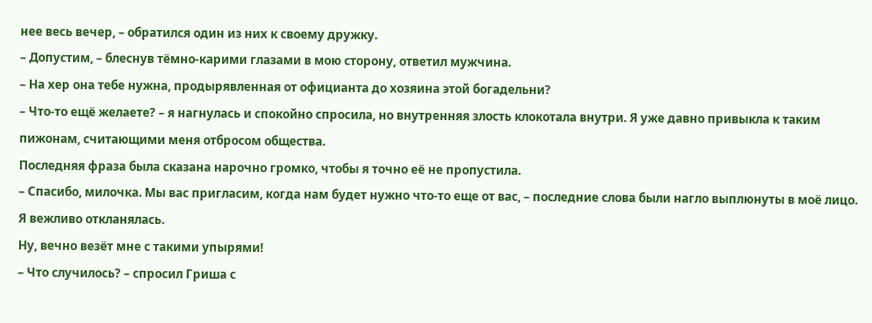нее весь вечер, – обратился один из них к своему дружку.
– Допустим, – блеснув тёмно-карими глазами в мою сторону, ответил мужчина.
– На хер она тебе нужна, продырявленная от официанта до хозяина этой богадельни?
– Что-то ещё желаете? – я нагнулась и спокойно спросила, но внутренняя злость клокотала внутри. Я уже давно привыкла к таким пижонам, считающими меня отбросом общества.
Последняя фраза была сказана нарочно громко, чтобы я точно её не пропустила.
– Спасибо, милочка. Мы вас пригласим, когда нам будет нужно что-то еще от вас, – последние слова были нагло выплюнуты в моё лицо.
Я вежливо откланялась.
Ну, вечно везёт мне с такими упырями!
– Что случилось? – спросил Гриша с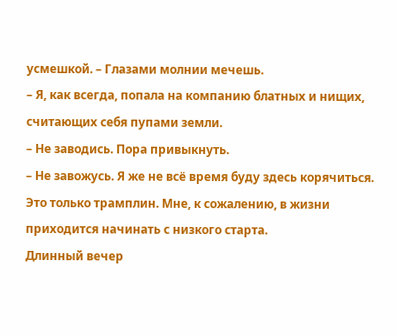усмешкой. – Глазами молнии мечешь.
– Я, как всегда, попала на компанию блатных и нищих, считающих себя пупами земли.
– Не заводись. Пора привыкнуть.
– Не завожусь. Я же не всё время буду здесь корячиться. Это только трамплин. Мне, к сожалению, в жизни приходится начинать с низкого старта.
Длинный вечер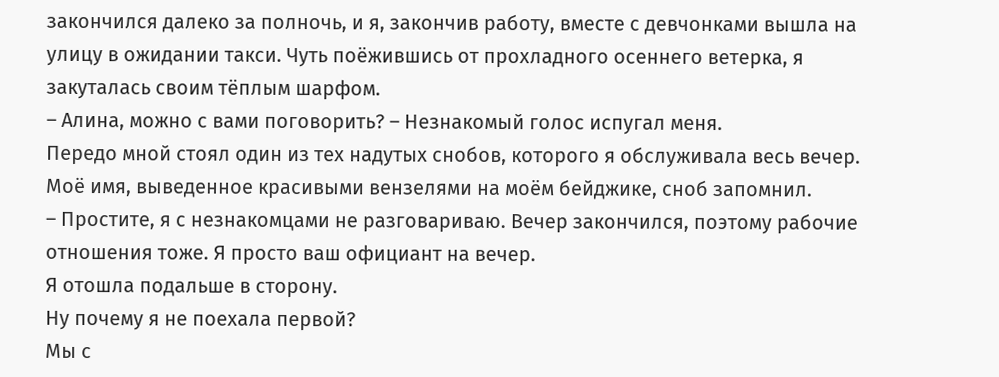закончился далеко за полночь, и я, закончив работу, вместе с девчонками вышла на улицу в ожидании такси. Чуть поёжившись от прохладного осеннего ветерка, я закуталась своим тёплым шарфом.
– Алина, можно с вами поговорить? – Незнакомый голос испугал меня.
Передо мной стоял один из тех надутых снобов, которого я обслуживала весь вечер. Моё имя, выведенное красивыми вензелями на моём бейджике, сноб запомнил.
– Простите, я с незнакомцами не разговариваю. Вечер закончился, поэтому рабочие отношения тоже. Я просто ваш официант на вечер.
Я отошла подальше в сторону.
Ну почему я не поехала первой?
Мы с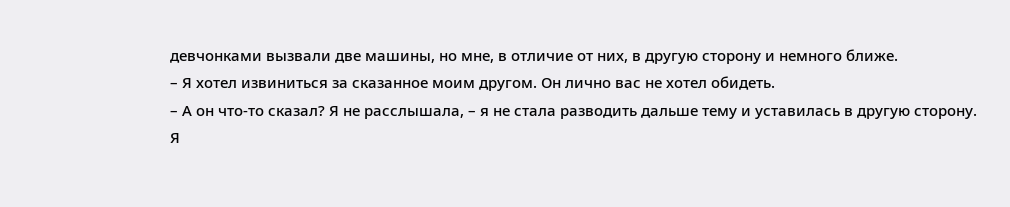девчонками вызвали две машины, но мне, в отличие от них, в другую сторону и немного ближе.
– Я хотел извиниться за сказанное моим другом. Он лично вас не хотел обидеть.
– А он что-то сказал? Я не расслышала, – я не стала разводить дальше тему и уставилась в другую сторону.
Я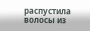распустила волосы из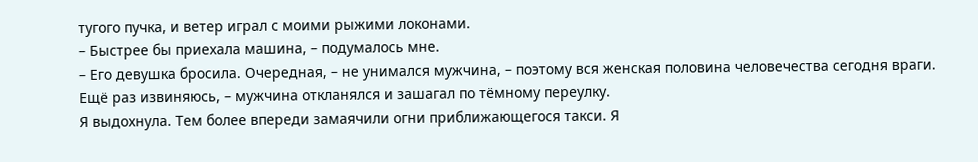тугого пучка, и ветер играл с моими рыжими локонами.
– Быстрее бы приехала машина, – подумалось мне.
– Его девушка бросила. Очередная, – не унимался мужчина, – поэтому вся женская половина человечества сегодня враги. Ещё раз извиняюсь, – мужчина откланялся и зашагал по тёмному переулку.
Я выдохнула. Тем более впереди замаячили огни приближающегося такси. Я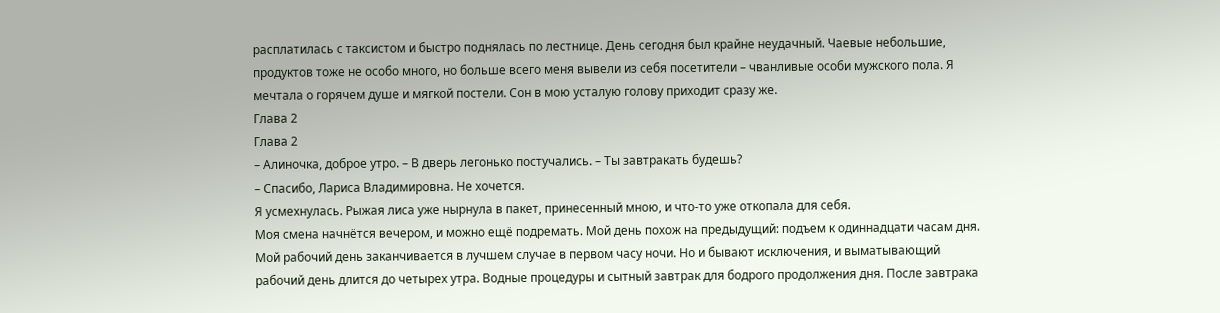расплатилась с таксистом и быстро поднялась по лестнице. День сегодня был крайне неудачный. Чаевые небольшие, продуктов тоже не особо много, но больше всего меня вывели из себя посетители – чванливые особи мужского пола. Я мечтала о горячем душе и мягкой постели. Сон в мою усталую голову приходит сразу же.
Глава 2
Глава 2
– Алиночка, доброе утро. – В дверь легонько постучались. – Ты завтракать будешь?
– Спасибо, Лариса Владимировна. Не хочется.
Я усмехнулась. Рыжая лиса уже нырнула в пакет, принесенный мною, и что-то уже откопала для себя.
Моя смена начнётся вечером, и можно ещё подремать. Мой день похож на предыдущий: подъем к одиннадцати часам дня.
Мой рабочий день заканчивается в лучшем случае в первом часу ночи. Но и бывают исключения, и выматывающий рабочий день длится до четырех утра. Водные процедуры и сытный завтрак для бодрого продолжения дня. После завтрака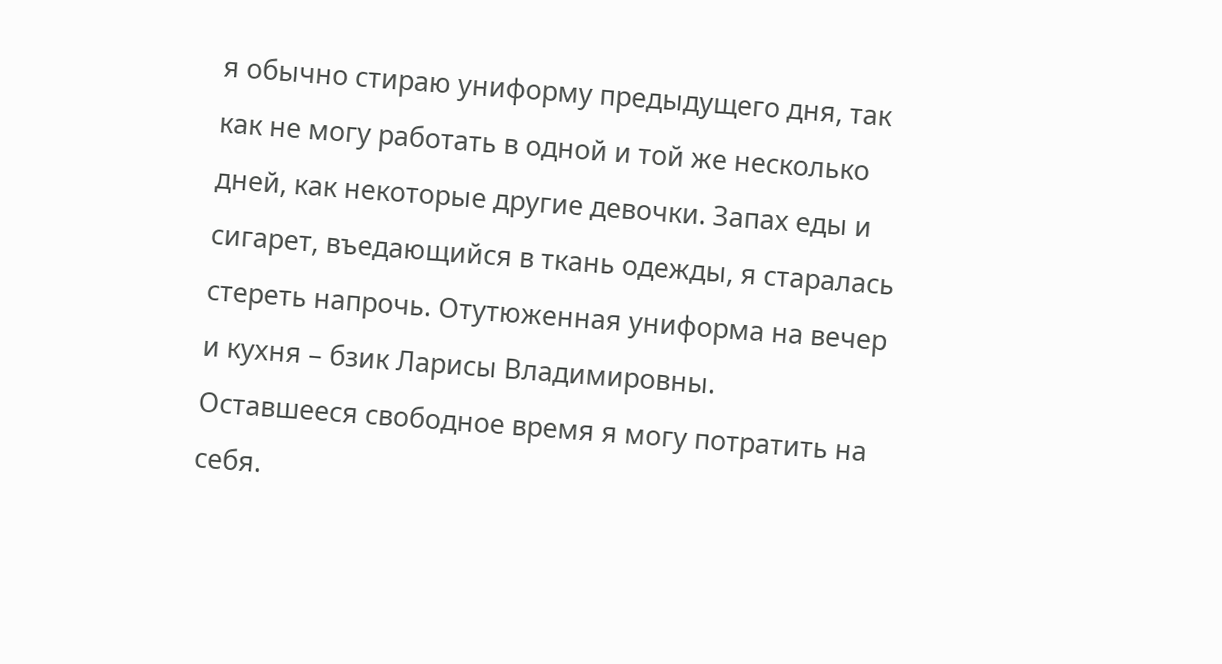я обычно стираю униформу предыдущего дня, так как не могу работать в одной и той же несколько дней, как некоторые другие девочки. Запах еды и сигарет, въедающийся в ткань одежды, я старалась стереть напрочь. Отутюженная униформа на вечер и кухня – бзик Ларисы Владимировны.
Оставшееся свободное время я могу потратить на себя.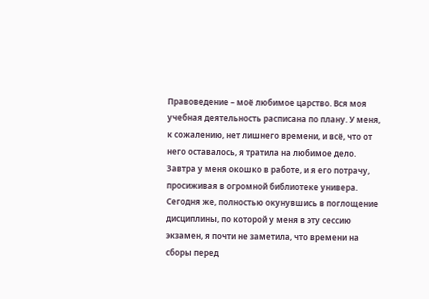Правоведение – моё любимое царство. Вся моя учебная деятельность расписана по плану. У меня, к сожалению, нет лишнего времени, и всё, что от него оставалось, я тратила на любимое дело. Завтра у меня окошко в работе, и я его потрачу, просиживая в огромной библиотеке универа.
Сегодня же, полностью окунувшись в поглощение дисциплины, по которой у меня в эту сессию экзамен, я почти не заметила, что времени на сборы перед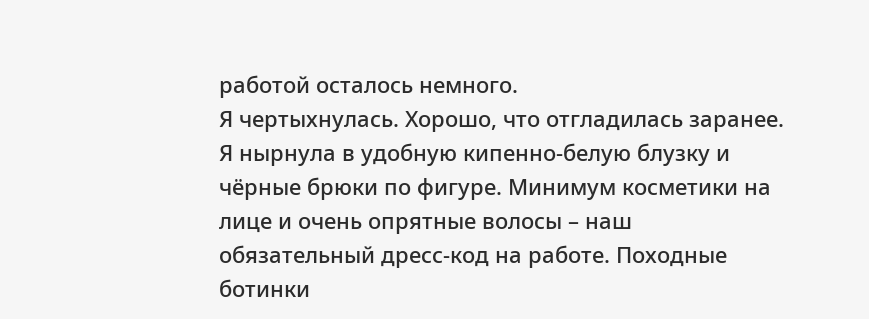работой осталось немного.
Я чертыхнулась. Хорошо, что отгладилась заранее.
Я нырнула в удобную кипенно-белую блузку и чёрные брюки по фигуре. Минимум косметики на лице и очень опрятные волосы – наш обязательный дресс-код на работе. Походные ботинки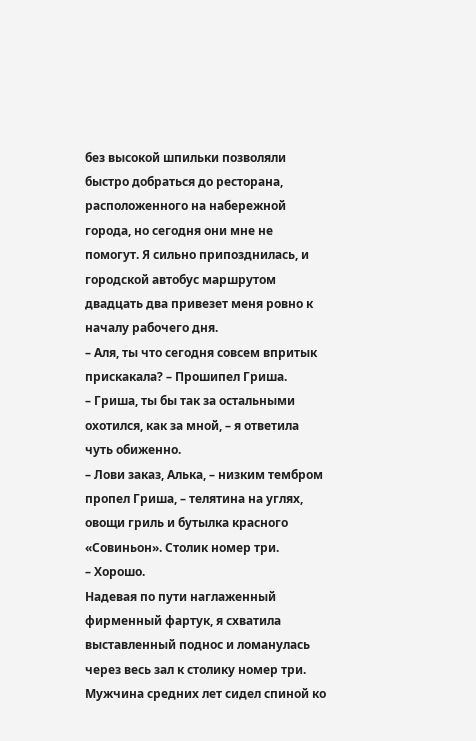без высокой шпильки позволяли быстро добраться до ресторана, расположенного на набережной города, но сегодня они мне не помогут. Я сильно припозднилась, и городской автобус маршрутом двадцать два привезет меня ровно к началу рабочего дня.
– Аля, ты что сегодня совсем впритык прискакала? – Прошипел Гриша.
– Гриша, ты бы так за остальными охотился, как за мной, – я ответила чуть обиженно.
– Лови заказ, Алька, – низким тембром пропел Гриша, – телятина на углях, овощи гриль и бутылка красного «Совиньон». Столик номер три.
– Хорошо.
Надевая по пути наглаженный фирменный фартук, я схватила выставленный поднос и ломанулась через весь зал к столику номер три.
Мужчина средних лет сидел спиной ко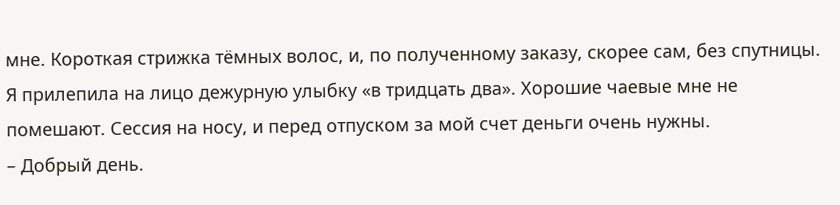мне. Короткая стрижка тёмных волос, и, по полученному заказу, скорее сам, без спутницы. Я прилепила на лицо дежурную улыбку «в тридцать два». Хорошие чаевые мне не помешают. Сессия на носу, и перед отпуском за мой счет деньги очень нужны.
– Добрый день.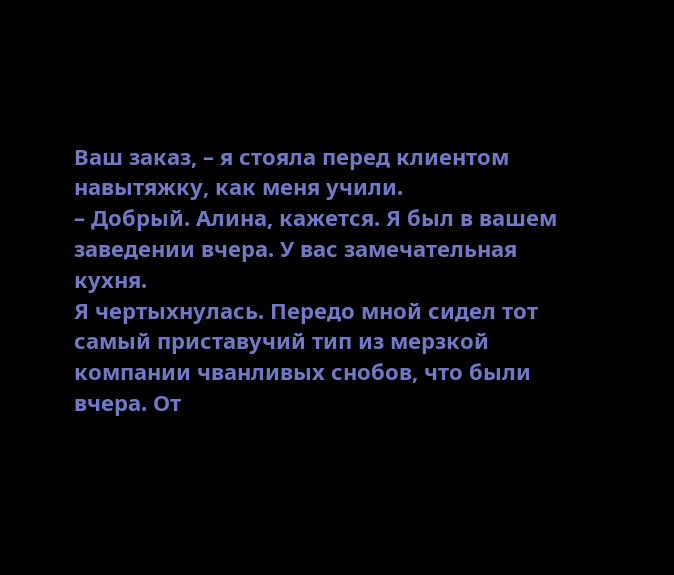Ваш заказ, – я стояла перед клиентом навытяжку, как меня учили.
– Добрый. Алина, кажется. Я был в вашем заведении вчера. У вас замечательная кухня.
Я чертыхнулась. Передо мной сидел тот самый приставучий тип из мерзкой компании чванливых снобов, что были вчера. От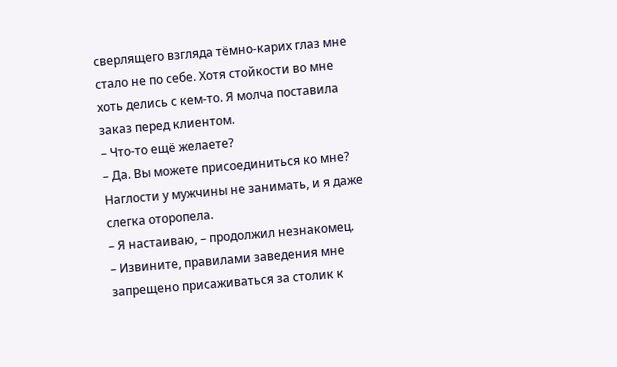сверлящего взгляда тёмно-карих глаз мне стало не по себе. Хотя стойкости во мне хоть делись с кем-то. Я молча поставила заказ перед клиентом.
– Что-то ещё желаете?
– Да. Вы можете присоединиться ко мне?
Наглости у мужчины не занимать, и я даже слегка оторопела.
– Я настаиваю, – продолжил незнакомец.
– Извините, правилами заведения мне запрещено присаживаться за столик к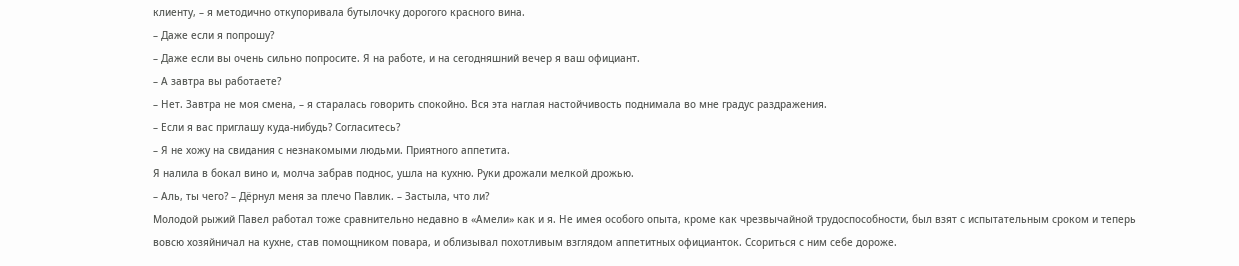клиенту, – я методично откупоривала бутылочку дорогого красного вина.
– Даже если я попрошу?
– Даже если вы очень сильно попросите. Я на работе, и на сегодняшний вечер я ваш официант.
– А завтра вы работаете?
– Нет. Завтра не моя смена, – я старалась говорить спокойно. Вся эта наглая настойчивость поднимала во мне градус раздражения.
– Если я вас приглашу куда-нибудь? Согласитесь?
– Я не хожу на свидания с незнакомыми людьми. Приятного аппетита.
Я налила в бокал вино и, молча забрав поднос, ушла на кухню. Руки дрожали мелкой дрожью.
– Аль, ты чего? – Дёрнул меня за плечо Павлик. – Застыла, что ли?
Молодой рыжий Павел работал тоже сравнительно недавно в «Амели» как и я. Не имея особого опыта, кроме как чрезвычайной трудоспособности, был взят с испытательным сроком и теперь вовсю хозяйничал на кухне, став помощником повара, и облизывал похотливым взглядом аппетитных официанток. Ссориться с ним себе дороже.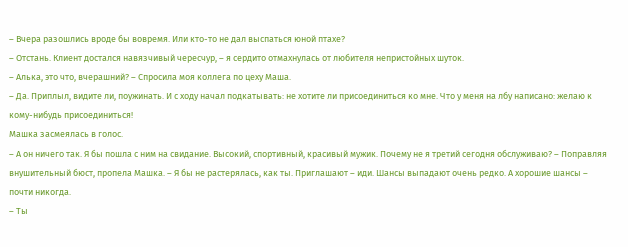– Вчера разошлись вроде бы вовремя. Или кто-то не дал выспаться юной птахе?
– Отстань. Клиент достался навязчивый чересчур, – я сердито отмахнулась от любителя непристойных шуток.
– Алька, это что, вчерашний? – Спросила моя коллега по цеху Маша.
– Да. Приплыл, видите ли, поужинать. И с ходу начал подкатывать: не хотите ли присоединиться ко мне. Что у меня на лбу написано: желаю к кому-нибудь присоединиться!
Машка засмеялась в голос.
– А он ничего так. Я бы пошла с ним на свидание. Высокий, спортивный, красивый мужик. Почему не я третий сегодня обслуживаю? – Поправляя внушительный бюст, пропела Машка. – Я бы не растерялась, как ты. Приглашают – иди. Шансы выпадают очень редко. А хорошие шансы – почти никогда.
– Ты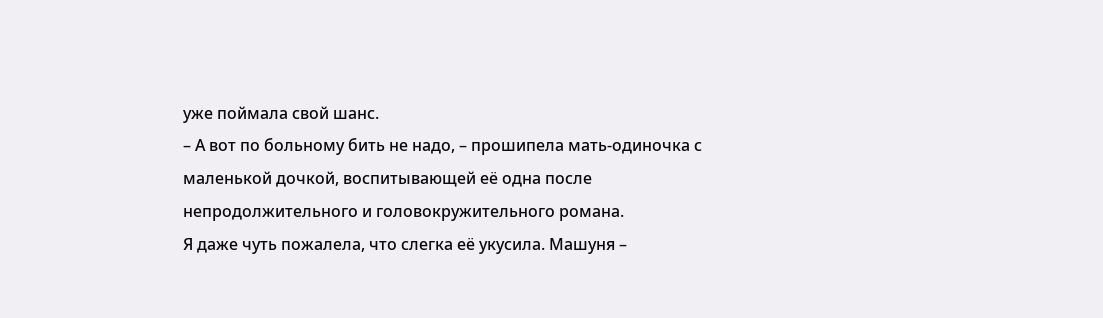уже поймала свой шанс.
– А вот по больному бить не надо, – прошипела мать-одиночка с маленькой дочкой, воспитывающей её одна после непродолжительного и головокружительного романа.
Я даже чуть пожалела, что слегка её укусила. Машуня –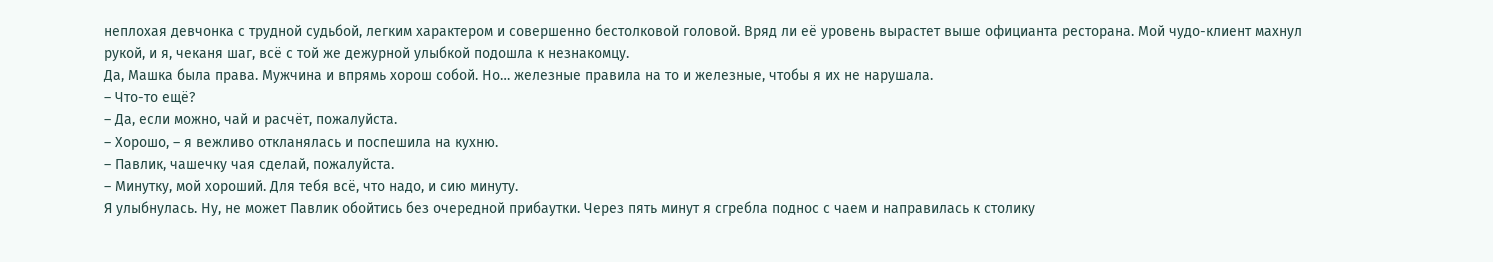неплохая девчонка с трудной судьбой, легким характером и совершенно бестолковой головой. Вряд ли её уровень вырастет выше официанта ресторана. Мой чудо-клиент махнул рукой, и я, чеканя шаг, всё с той же дежурной улыбкой подошла к незнакомцу.
Да, Машка была права. Мужчина и впрямь хорош собой. Но… железные правила на то и железные, чтобы я их не нарушала.
– Что-то ещё?
– Да, если можно, чай и расчёт, пожалуйста.
– Хорошо, – я вежливо откланялась и поспешила на кухню.
– Павлик, чашечку чая сделай, пожалуйста.
– Минутку, мой хороший. Для тебя всё, что надо, и сию минуту.
Я улыбнулась. Ну, не может Павлик обойтись без очередной прибаутки. Через пять минут я сгребла поднос с чаем и направилась к столику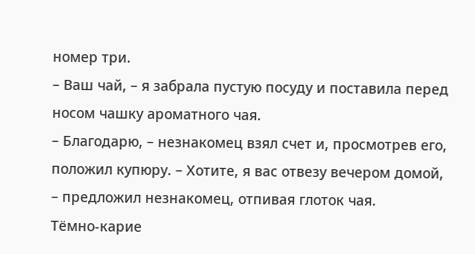номер три.
– Ваш чай, – я забрала пустую посуду и поставила перед носом чашку ароматного чая.
– Благодарю, – незнакомец взял счет и, просмотрев его, положил купюру. – Хотите, я вас отвезу вечером домой, – предложил незнакомец, отпивая глоток чая.
Тёмно-карие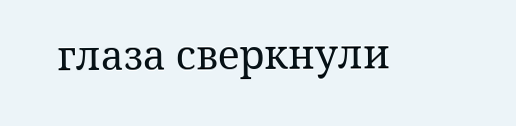глаза сверкнули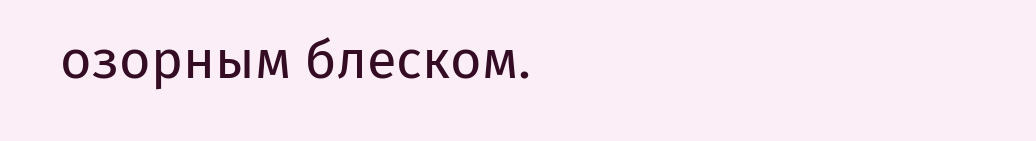озорным блеском.